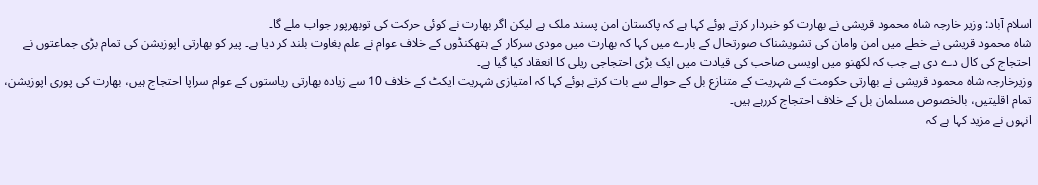اسلام آباد: وزیر خارجہ شاہ محمود قریشی نے بھارت کو خبردار کرتے ہوئے کہا ہے کہ پاکستان امن پسند ملک ہے لیکن اگر بھارت نے کوئی حرکت کی توبھرپور جواب ملے گا۔
شاہ محمود قریشی نے خطے میں امن وامان کی تشویشناک صورتحال کے بارے میں کہا کہ بھارت میں مودی سرکار کے ہتھکنڈوں کے خلاف عوام نے علم بغاوت بلند کر دیا ہے۔ پیر کو بھارتی اپوزیشن کی تمام بڑی جماعتوں نے احتجاج کی کال دے دی ہے جب کہ لکھنو میں اویسی صاحب کی قیادت میں ایک بڑی احتجاجی ریلی کا انعقاد کیا گیا ہے۔
وزیرخارجہ شاہ محمود قریشی نے بھارتی حکومت کے شہریت کے متنازع بل کے حوالے سے بات کرتے ہوئے کہا کہ امتیازی شہریت ایکٹ کے خلاف 10 سے زیادہ بھارتی ریاستوں کے عوام سراپا احتجاج ہیں، بھارت کی پوری اپوزیشن، تمام اقلیتیں، بالخصوص مسلمان بل کے خلاف احتجاج کررہے ہیں۔
انہوں نے مزید کہا ہے کہ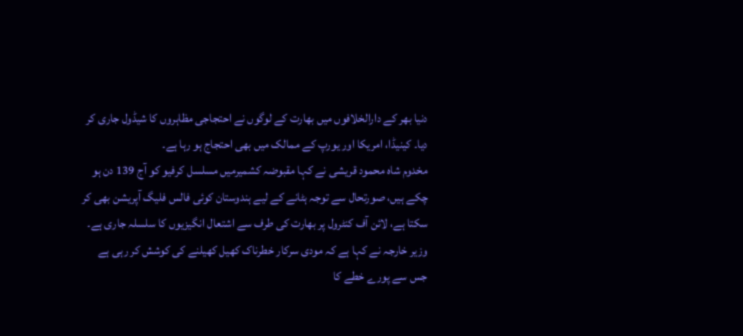دنیا بھر کے دارالخلافوں میں بھارت کے لوگوں نے احتجاجی مظاہروں کا شیڈول جاری کر دیا۔ کینیڈا، امریکا اور یورپ کے ممالک میں بھی احتجاج ہو رہا ہے۔
مخدوم شاہ محمود قریشی نے کہا مقبوضہ کشمیرمیں مسلسل کرفیو کو آج 139 دن ہو چکے ہیں، صورتحال سے توجہ ہٹانے کے لیے ہندوستان کوئی فالس فلیگ آپریشن بھی کر سکتا ہے، لائن آف کنٹرول پر بھارت کی طرف سے اشتعال انگیزیوں کا سلسلہ جاری ہے۔
وزیر خارجہ نے کہا ہے کہ مودی سرکار خطرناک کھیل کھیلنے کی کوشش کر رہی ہے جس سے پورے خطے کا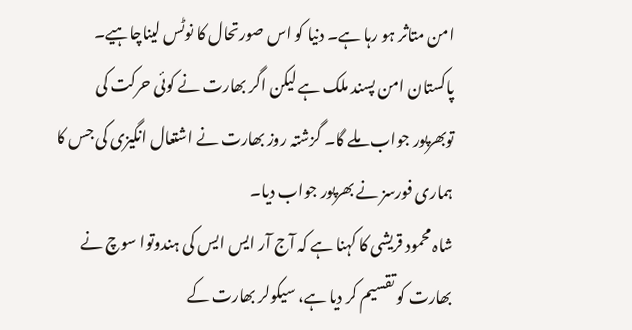امن متاثر ہو رہا ہے۔ دنیا کو اس صورتحال کا نوٹس لیناچاہیے۔ پاکستان امن پسند ملک ہے لیکن اگر بھارت نے کوئی حرکت کی توبھرپور جواب ملے گا۔ گزشتہ روز بھارت نے اشتعال انگیزی کی جس کا ہماری فورسز نے بھرپور جواب دیا۔
شاہ محمود قریشی کا کہنا ہے کہ آج آر ایس ایس کی ہندوتوا سوچ نے بھارت کو تقسیم کر دیا ہے، سیکولر بھارت کے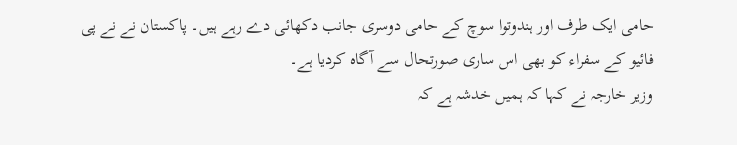حامی ایک طرف اور ہندوتوا سوچ کے حامی دوسری جانب دکھائی دے رہے ہیں۔ پاکستان نے نے پی فائیو کے سفراء کو بھی اس ساری صورتحال سے آگاہ کردیا ہے۔
وزیر خارجہ نے کہا کہ ہمیں خدشہ ہے کہ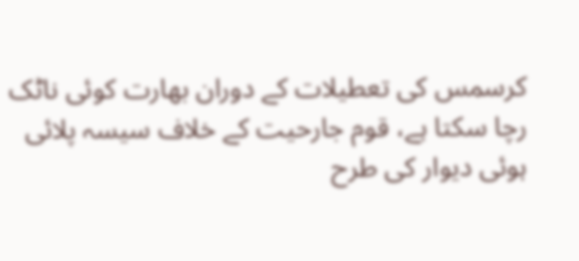کرسمس کی تعطیلات کے دوران بھارت کوئی ناٹک رچا سکتا ہے، قوم جارحیت کے خلاف سیسہ پلائی ہوئی دیوار کی طرح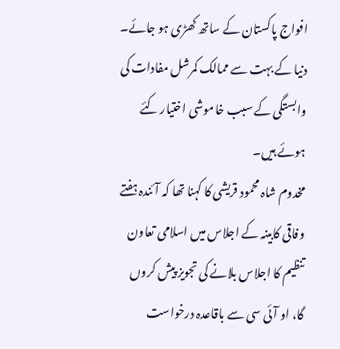افواج پاکستان کے ساتھ کھڑی ہو جائے۔ دنیا کے بہت سے ممالک کمرشل مفادات کی وابستگی کے سبب خاموشی اختیار کئے ہوئے ہیں۔
مخدوم شاہ محمود قریشی کا کہنا تھا کہ آئندہ ہفتے وفاقی کابینہ کے اجلاس میں اسلامی تعاون تنظیم کا اجلاس بلانے کی تجویز پیش کروں گا، او آئی سی سے باقاعدہ درخواست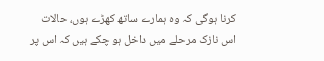کرنا ہوگی کہ وہ ہمارے ساتھ کھڑے ہوں، حالات اس نازک مرحلے میں داخل ہو چکے ہیں کہ اس پر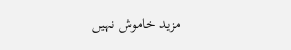مزید خاموش نہیں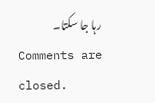رہا جا سکتا۔
Comments are closed.